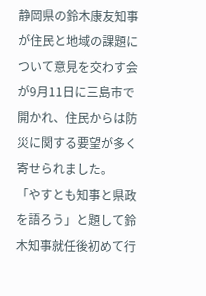静岡県の鈴木康友知事が住民と地域の課題について意見を交わす会が9月11日に三島市で開かれ、住民からは防災に関する要望が多く寄せられました。
「やすとも知事と県政を語ろう」と題して鈴木知事就任後初めて行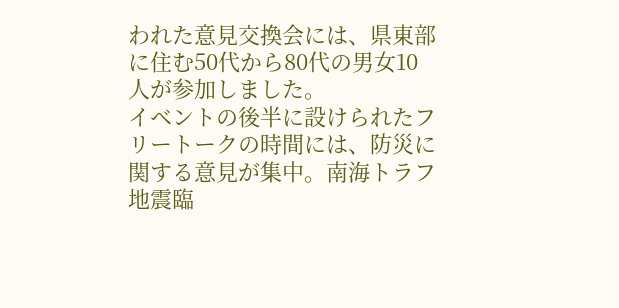われた意見交換会には、県東部に住む50代から80代の男女10人が参加しました。
イベントの後半に設けられたフリートークの時間には、防災に関する意見が集中。南海トラフ地震臨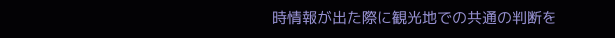時情報が出た際に観光地での共通の判断を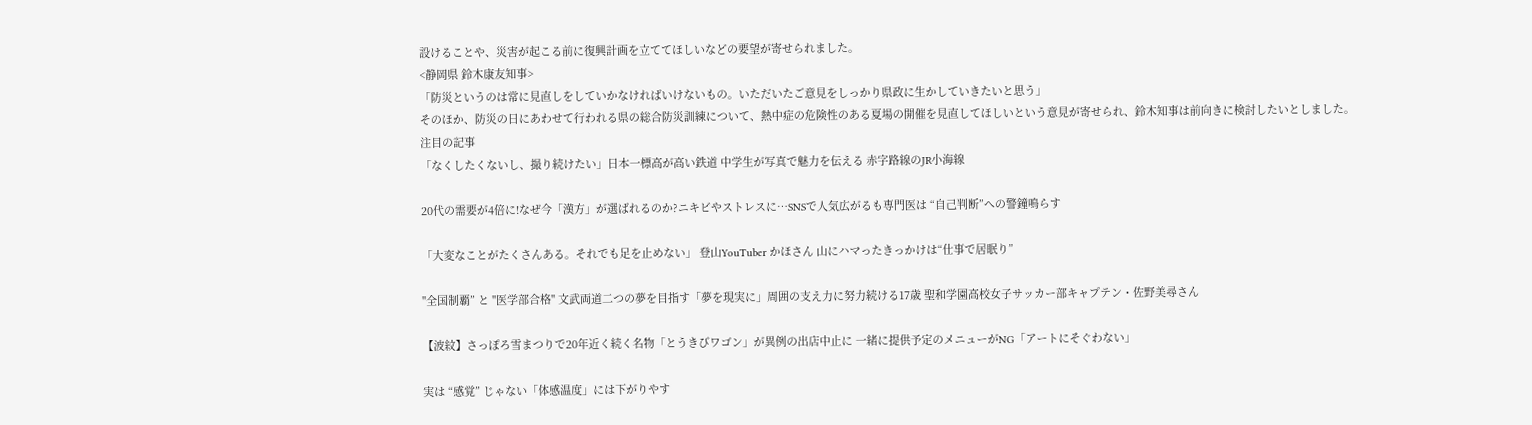設けることや、災害が起こる前に復興計画を立ててほしいなどの要望が寄せられました。
<静岡県 鈴木康友知事>
「防災というのは常に見直しをしていかなければいけないもの。いただいたご意見をしっかり県政に生かしていきたいと思う」
そのほか、防災の日にあわせて行われる県の総合防災訓練について、熱中症の危険性のある夏場の開催を見直してほしいという意見が寄せられ、鈴木知事は前向きに検討したいとしました。
注目の記事
「なくしたくないし、撮り続けたい」日本一標高が高い鉄道 中学生が写真で魅力を伝える 赤字路線のJR小海線

20代の需要が4倍に!なぜ今「漢方」が選ばれるのか?ニキビやストレスに…SNSで人気広がるも専門医は “自己判断”への警鐘鳴らす

「大変なことがたくさんある。それでも足を止めない」 登山YouTuber かほさん 山にハマったきっかけは“仕事で居眠り”

"全国制覇” と "医学部合格" 文武両道二つの夢を目指す「夢を現実に」周囲の支え力に努力続ける17歳 聖和学園高校女子サッカー部キャプテン・佐野美尋さん

【波紋】さっぽろ雪まつりで20年近く続く名物「とうきびワゴン」が異例の出店中止に 一緒に提供予定のメニューがNG「アートにそぐわない」

実は “感覚” じゃない「体感温度」には下がりやす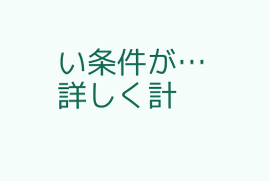い条件が… 詳しく計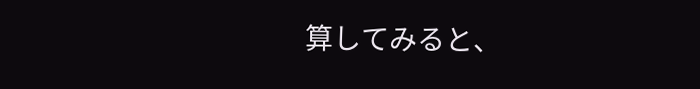算してみると、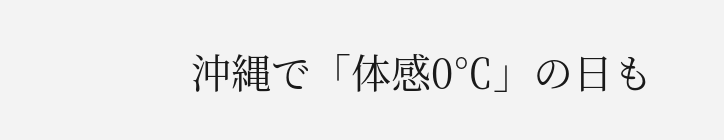沖縄で「体感0℃」の日も